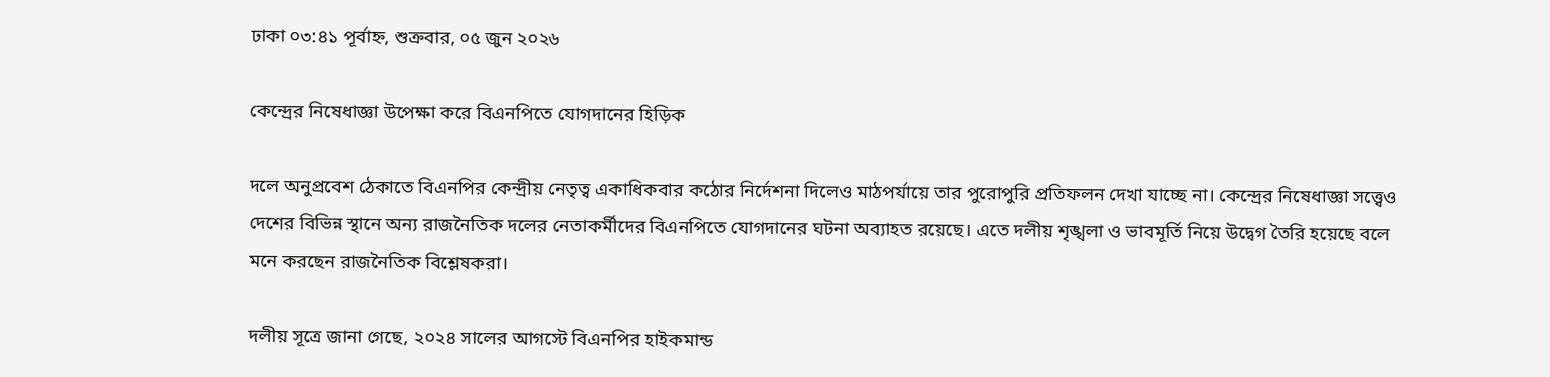ঢাকা ০৩:৪১ পূর্বাহ্ন, শুক্রবার, ০৫ জুন ২০২৬

কেন্দ্রের নিষেধাজ্ঞা উপেক্ষা করে বিএনপিতে যোগদানের হিড়িক

দলে অনুপ্রবেশ ঠেকাতে বিএনপির কেন্দ্রীয় নেতৃত্ব একাধিকবার কঠোর নির্দেশনা দিলেও মাঠপর্যায়ে তার পুরোপুরি প্রতিফলন দেখা যাচ্ছে না। কেন্দ্রের নিষেধাজ্ঞা সত্ত্বেও দেশের বিভিন্ন স্থানে অন্য রাজনৈতিক দলের নেতাকর্মীদের বিএনপিতে যোগদানের ঘটনা অব্যাহত রয়েছে। এতে দলীয় শৃঙ্খলা ও ভাবমূর্তি নিয়ে উদ্বেগ তৈরি হয়েছে বলে মনে করছেন রাজনৈতিক বিশ্লেষকরা।

দলীয় সূত্রে জানা গেছে, ২০২৪ সালের আগস্টে বিএনপির হাইকমান্ড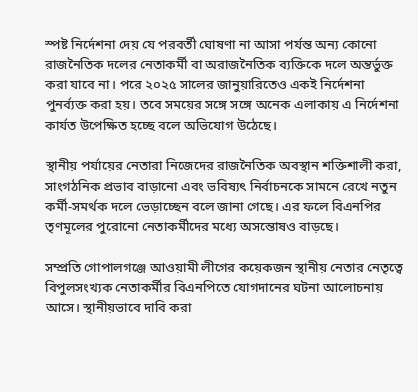স্পষ্ট নির্দেশনা দেয় যে পরবর্তী ঘোষণা না আসা পর্যন্ত অন্য কোনো রাজনৈতিক দলের নেতাকর্মী বা অরাজনৈতিক ব্যক্তিকে দলে অন্তর্ভুক্ত করা যাবে না। পরে ২০২৫ সালের জানুয়ারিতেও একই নির্দেশনা পুনর্ব্যক্ত করা হয়। তবে সময়ের সঙ্গে সঙ্গে অনেক এলাকায় এ নির্দেশনা কার্যত উপেক্ষিত হচ্ছে বলে অভিযোগ উঠেছে।

স্থানীয় পর্যায়ের নেতারা নিজেদের রাজনৈতিক অবস্থান শক্তিশালী করা, সাংগঠনিক প্রভাব বাড়ানো এবং ভবিষ্যৎ নির্বাচনকে সামনে রেখে নতুন কর্মী-সমর্থক দলে ভেড়াচ্ছেন বলে জানা গেছে। এর ফলে বিএনপির তৃণমূলের পুরোনো নেতাকর্মীদের মধ্যে অসন্তোষও বাড়ছে।

সম্প্রতি গোপালগঞ্জে আওয়ামী লীগের কয়েকজন স্থানীয় নেতার নেতৃত্বে বিপুলসংখ্যক নেতাকর্মীর বিএনপিতে যোগদানের ঘটনা আলোচনায় আসে। স্থানীয়ভাবে দাবি করা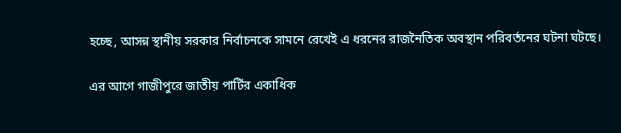হচ্ছে, আসন্ন স্থানীয় সরকার নির্বাচনকে সামনে রেখেই এ ধরনের রাজনৈতিক অবস্থান পরিবর্তনের ঘটনা ঘটছে।

এর আগে গাজীপুরে জাতীয় পার্টির একাধিক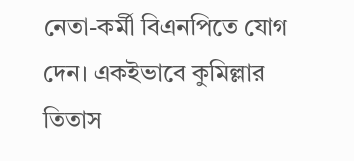নেতা-কর্মী বিএনপিতে যোগ দেন। একইভাবে কুমিল্লার তিতাস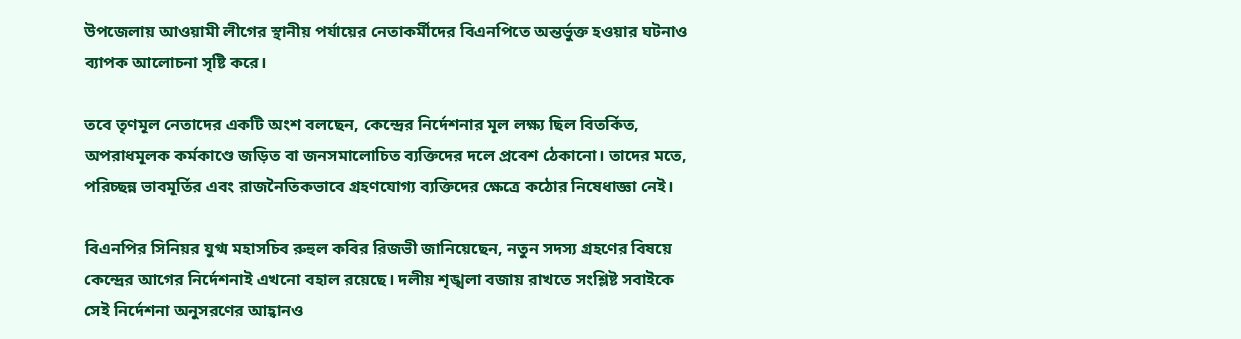উপজেলায় আওয়ামী লীগের স্থানীয় পর্যায়ের নেতাকর্মীদের বিএনপিতে অন্তর্ভুক্ত হওয়ার ঘটনাও ব্যাপক আলোচনা সৃষ্টি করে।

তবে তৃণমূল নেতাদের একটি অংশ বলছেন, কেন্দ্রের নির্দেশনার মূল লক্ষ্য ছিল বিতর্কিত, অপরাধমূলক কর্মকাণ্ডে জড়িত বা জনসমালোচিত ব্যক্তিদের দলে প্রবেশ ঠেকানো। তাদের মতে, পরিচ্ছন্ন ভাবমূর্তির এবং রাজনৈতিকভাবে গ্রহণযোগ্য ব্যক্তিদের ক্ষেত্রে কঠোর নিষেধাজ্ঞা নেই।

বিএনপির সিনিয়র যুগ্ম মহাসচিব রুহুল কবির রিজভী জানিয়েছেন, নতুন সদস্য গ্রহণের বিষয়ে কেন্দ্রের আগের নির্দেশনাই এখনো বহাল রয়েছে। দলীয় শৃঙ্খলা বজায় রাখতে সংশ্লিষ্ট সবাইকে সেই নির্দেশনা অনুসরণের আহ্বানও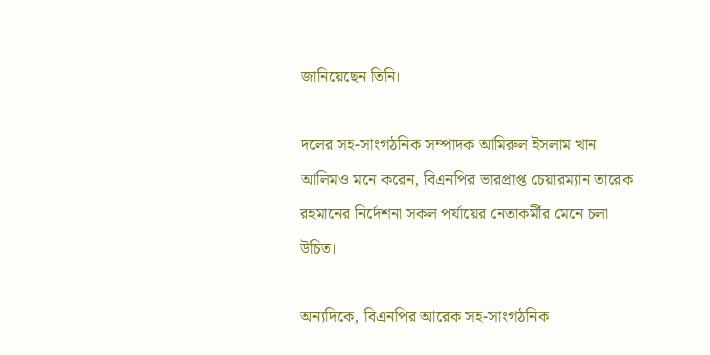জানিয়েছেন তিনি।

দলের সহ-সাংগঠনিক সম্পাদক আমিরুল ইসলাম খান আলিমও মনে করেন, বিএনপির ভারপ্রাপ্ত চেয়ারম্যান তারেক রহমানের নির্দেশনা সকল পর্যায়ের নেতাকর্মীর মেনে চলা উচিত।

অন্যদিকে, বিএনপির আরেক সহ-সাংগঠনিক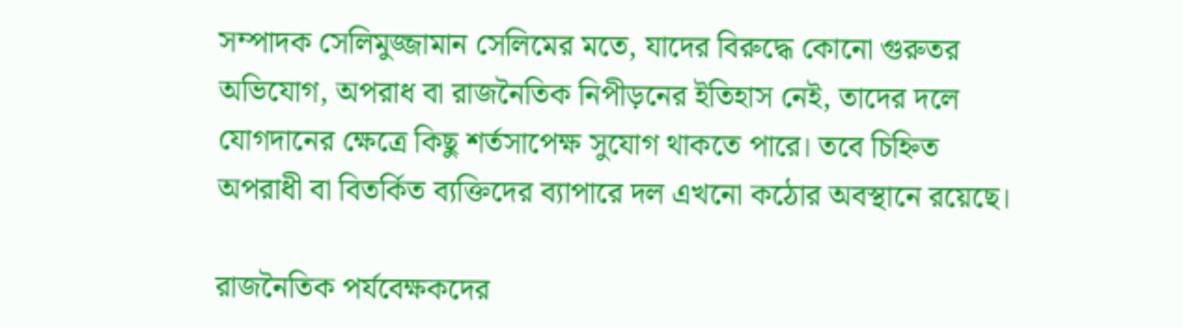সম্পাদক সেলিমুজ্জামান সেলিমের মতে, যাদের বিরুদ্ধে কোনো গুরুতর অভিযোগ, অপরাধ বা রাজনৈতিক নিপীড়নের ইতিহাস নেই, তাদের দলে যোগদানের ক্ষেত্রে কিছু শর্তসাপেক্ষ সুযোগ থাকতে পারে। তবে চিহ্নিত অপরাধী বা বিতর্কিত ব্যক্তিদের ব্যাপারে দল এখনো কঠোর অবস্থানে রয়েছে।

রাজনৈতিক পর্যবেক্ষকদের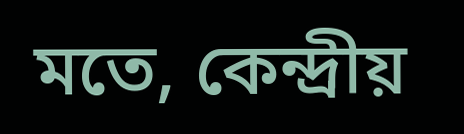মতে, কেন্দ্রীয়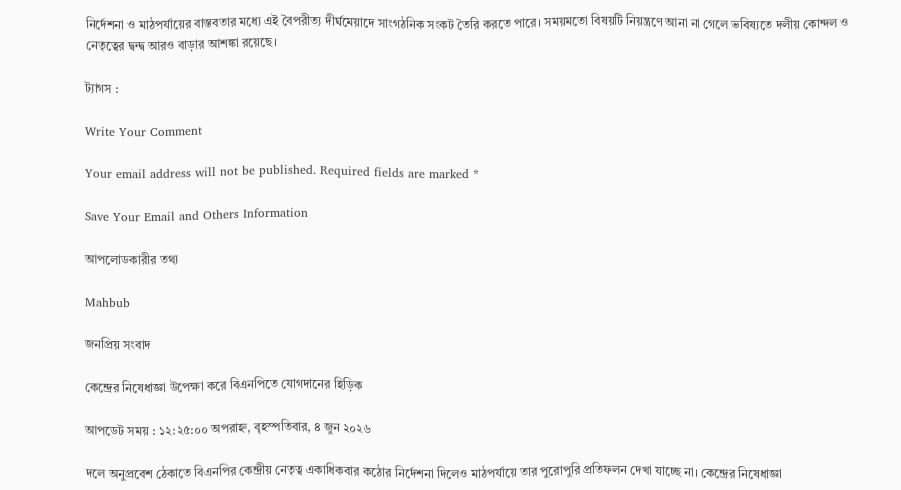নির্দেশনা ও মাঠপর্যায়ের বাস্তবতার মধ্যে এই বৈপরীত্য দীর্ঘমেয়াদে সাংগঠনিক সংকট তৈরি করতে পারে। সময়মতো বিষয়টি নিয়ন্ত্রণে আনা না গেলে ভবিষ্যতে দলীয় কোন্দল ও নেতৃত্বের দ্বন্দ্ব আরও বাড়ার আশঙ্কা রয়েছে।

ট্যাগস :

Write Your Comment

Your email address will not be published. Required fields are marked *

Save Your Email and Others Information

আপলোডকারীর তথ্য

Mahbub

জনপ্রিয় সংবাদ

কেন্দ্রের নিষেধাজ্ঞা উপেক্ষা করে বিএনপিতে যোগদানের হিড়িক

আপডেট সময় : ১২:২৫:০০ অপরাহ্ন, বৃহস্পতিবার, ৪ জুন ২০২৬

দলে অনুপ্রবেশ ঠেকাতে বিএনপির কেন্দ্রীয় নেতৃত্ব একাধিকবার কঠোর নির্দেশনা দিলেও মাঠপর্যায়ে তার পুরোপুরি প্রতিফলন দেখা যাচ্ছে না। কেন্দ্রের নিষেধাজ্ঞা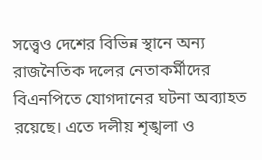সত্ত্বেও দেশের বিভিন্ন স্থানে অন্য রাজনৈতিক দলের নেতাকর্মীদের বিএনপিতে যোগদানের ঘটনা অব্যাহত রয়েছে। এতে দলীয় শৃঙ্খলা ও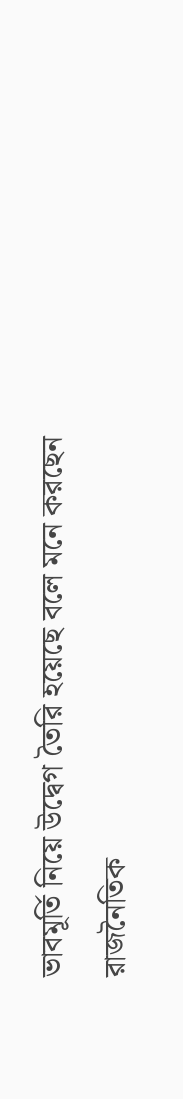ভাবমূর্তি নিয়ে উদ্বেগ তৈরি হয়েছে বলে মনে করছেন রাজনৈতিক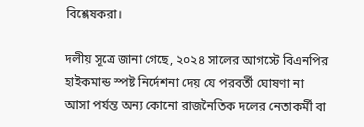বিশ্লেষকরা।

দলীয় সূত্রে জানা গেছে, ২০২৪ সালের আগস্টে বিএনপির হাইকমান্ড স্পষ্ট নির্দেশনা দেয় যে পরবর্তী ঘোষণা না আসা পর্যন্ত অন্য কোনো রাজনৈতিক দলের নেতাকর্মী বা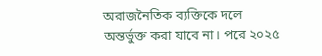অরাজনৈতিক ব্যক্তিকে দলে অন্তর্ভুক্ত করা যাবে না। পরে ২০২৫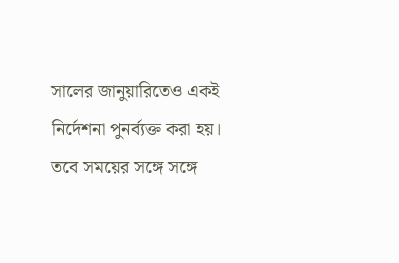সালের জানুয়ারিতেও একই নির্দেশনা পুনর্ব্যক্ত করা হয়। তবে সময়ের সঙ্গে সঙ্গে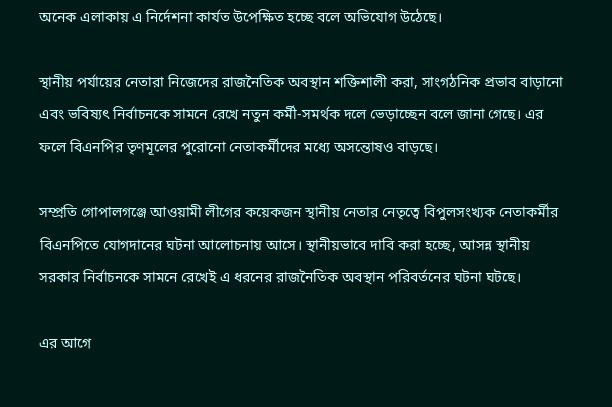অনেক এলাকায় এ নির্দেশনা কার্যত উপেক্ষিত হচ্ছে বলে অভিযোগ উঠেছে।

স্থানীয় পর্যায়ের নেতারা নিজেদের রাজনৈতিক অবস্থান শক্তিশালী করা, সাংগঠনিক প্রভাব বাড়ানো এবং ভবিষ্যৎ নির্বাচনকে সামনে রেখে নতুন কর্মী-সমর্থক দলে ভেড়াচ্ছেন বলে জানা গেছে। এর ফলে বিএনপির তৃণমূলের পুরোনো নেতাকর্মীদের মধ্যে অসন্তোষও বাড়ছে।

সম্প্রতি গোপালগঞ্জে আওয়ামী লীগের কয়েকজন স্থানীয় নেতার নেতৃত্বে বিপুলসংখ্যক নেতাকর্মীর বিএনপিতে যোগদানের ঘটনা আলোচনায় আসে। স্থানীয়ভাবে দাবি করা হচ্ছে, আসন্ন স্থানীয় সরকার নির্বাচনকে সামনে রেখেই এ ধরনের রাজনৈতিক অবস্থান পরিবর্তনের ঘটনা ঘটছে।

এর আগে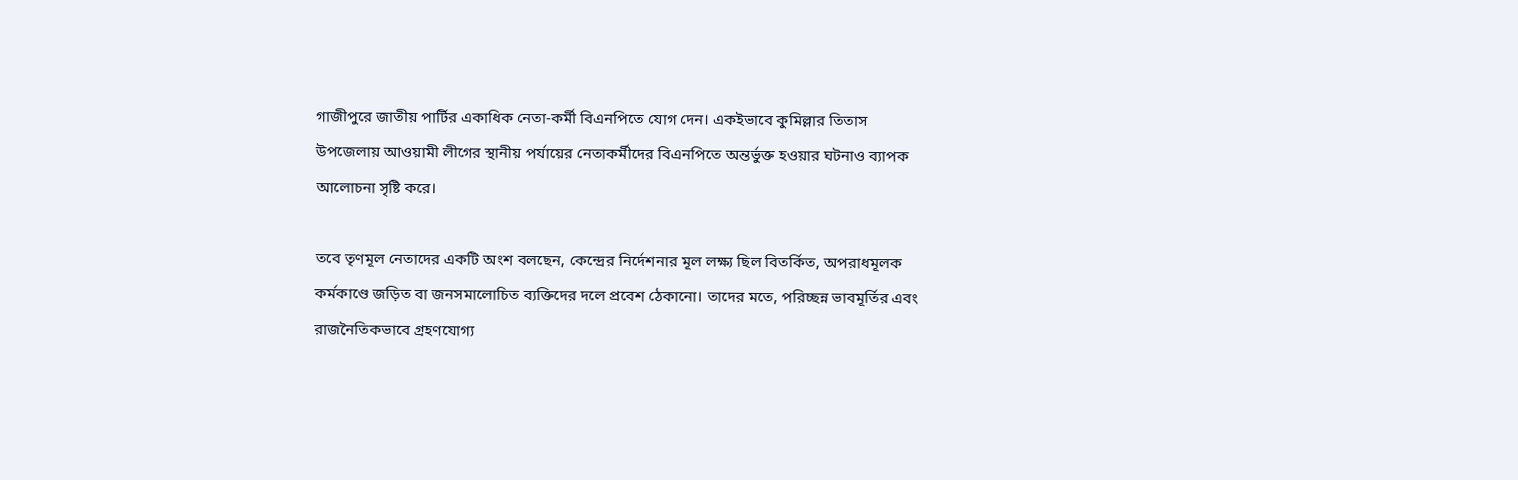গাজীপুরে জাতীয় পার্টির একাধিক নেতা-কর্মী বিএনপিতে যোগ দেন। একইভাবে কুমিল্লার তিতাস উপজেলায় আওয়ামী লীগের স্থানীয় পর্যায়ের নেতাকর্মীদের বিএনপিতে অন্তর্ভুক্ত হওয়ার ঘটনাও ব্যাপক আলোচনা সৃষ্টি করে।

তবে তৃণমূল নেতাদের একটি অংশ বলছেন, কেন্দ্রের নির্দেশনার মূল লক্ষ্য ছিল বিতর্কিত, অপরাধমূলক কর্মকাণ্ডে জড়িত বা জনসমালোচিত ব্যক্তিদের দলে প্রবেশ ঠেকানো। তাদের মতে, পরিচ্ছন্ন ভাবমূর্তির এবং রাজনৈতিকভাবে গ্রহণযোগ্য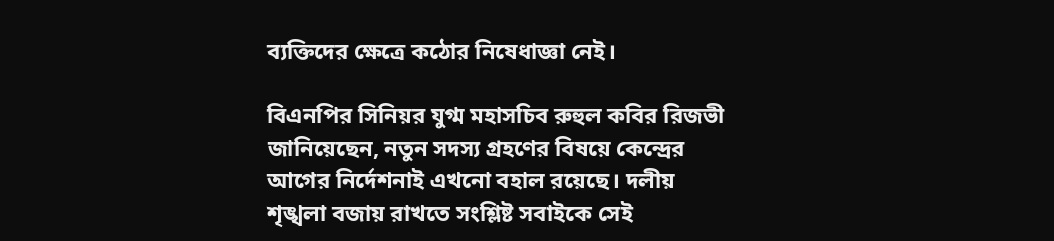ব্যক্তিদের ক্ষেত্রে কঠোর নিষেধাজ্ঞা নেই।

বিএনপির সিনিয়র যুগ্ম মহাসচিব রুহুল কবির রিজভী জানিয়েছেন, নতুন সদস্য গ্রহণের বিষয়ে কেন্দ্রের আগের নির্দেশনাই এখনো বহাল রয়েছে। দলীয় শৃঙ্খলা বজায় রাখতে সংশ্লিষ্ট সবাইকে সেই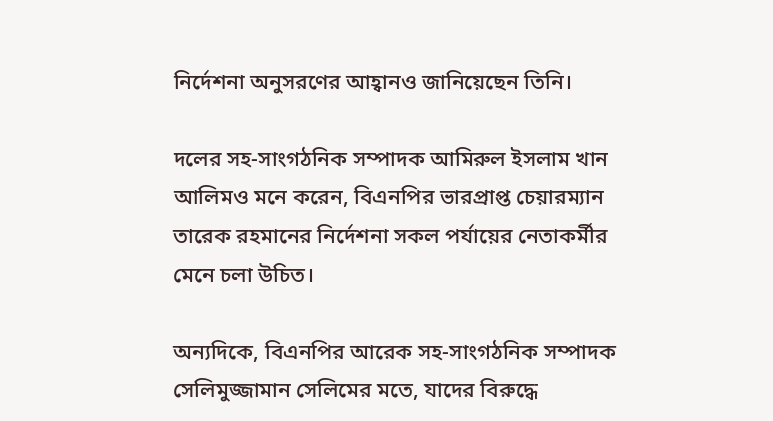নির্দেশনা অনুসরণের আহ্বানও জানিয়েছেন তিনি।

দলের সহ-সাংগঠনিক সম্পাদক আমিরুল ইসলাম খান আলিমও মনে করেন, বিএনপির ভারপ্রাপ্ত চেয়ারম্যান তারেক রহমানের নির্দেশনা সকল পর্যায়ের নেতাকর্মীর মেনে চলা উচিত।

অন্যদিকে, বিএনপির আরেক সহ-সাংগঠনিক সম্পাদক সেলিমুজ্জামান সেলিমের মতে, যাদের বিরুদ্ধে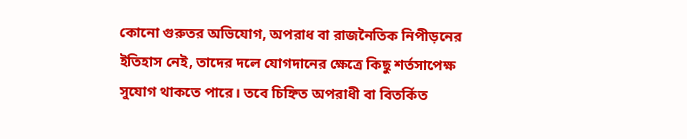কোনো গুরুতর অভিযোগ, অপরাধ বা রাজনৈতিক নিপীড়নের ইতিহাস নেই, তাদের দলে যোগদানের ক্ষেত্রে কিছু শর্তসাপেক্ষ সুযোগ থাকতে পারে। তবে চিহ্নিত অপরাধী বা বিতর্কিত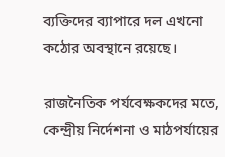ব্যক্তিদের ব্যাপারে দল এখনো কঠোর অবস্থানে রয়েছে।

রাজনৈতিক পর্যবেক্ষকদের মতে, কেন্দ্রীয় নির্দেশনা ও মাঠপর্যায়ের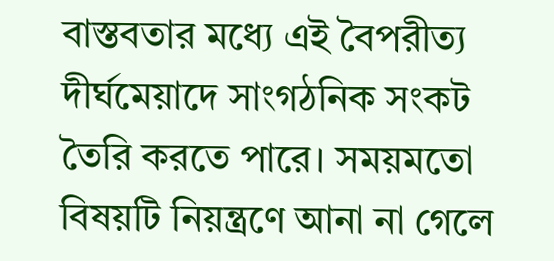বাস্তবতার মধ্যে এই বৈপরীত্য দীর্ঘমেয়াদে সাংগঠনিক সংকট তৈরি করতে পারে। সময়মতো বিষয়টি নিয়ন্ত্রণে আনা না গেলে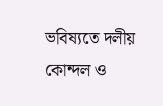ভবিষ্যতে দলীয় কোন্দল ও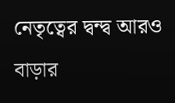নেতৃত্বের দ্বন্দ্ব আরও বাড়ার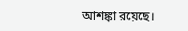আশঙ্কা রয়েছে।